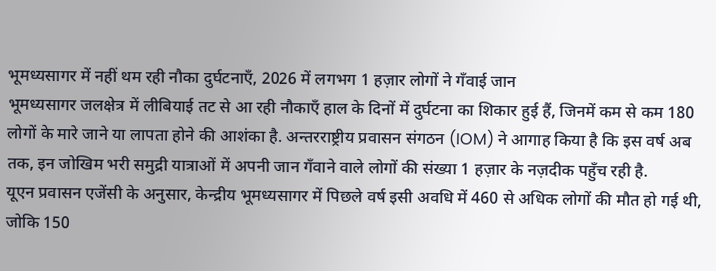भूमध्यसागर में नहीं थम रही नौका दुर्घटनाएँ, 2026 में लगभग 1 हज़ार लोगों ने गँवाई जान
भूमध्यसागर जलक्षेत्र में लीबियाई तट से आ रही नौकाएँ हाल के दिनों में दुर्घटना का शिकार हुई हैं, जिनमें कम से कम 180 लोगों के मारे जाने या लापता होने की आशंका है. अन्तरराष्ट्रीय प्रवासन संगठन (IOM) ने आगाह किया है कि इस वर्ष अब तक, इन जोखिम भरी समुद्री यात्राओं में अपनी जान गँवाने वाले लोगों की संख्या 1 हज़ार के नज़दीक पहुँच रही है.
यूएन प्रवासन एजेंसी के अनुसार, केन्द्रीय भूमध्यसागर में पिछले वर्ष इसी अवधि में 460 से अधिक लोगों की मौत हो गई थी, जोकि 150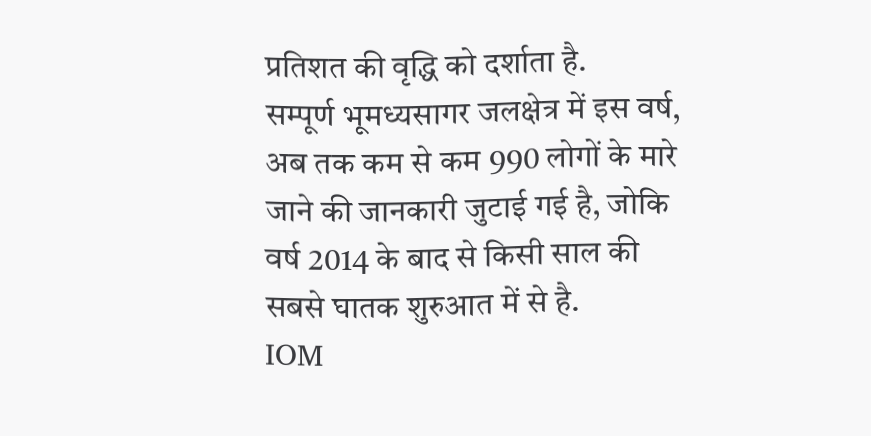प्रतिशत की वृद्धि को दर्शाता है.
सम्पूर्ण भूमध्यसागर जलक्षेत्र में इस वर्ष, अब तक कम से कम 990 लोगों के मारे जाने की जानकारी जुटाई गई है, जोकि वर्ष 2014 के बाद से किसी साल की सबसे घातक शुरुआत में से है.
IOM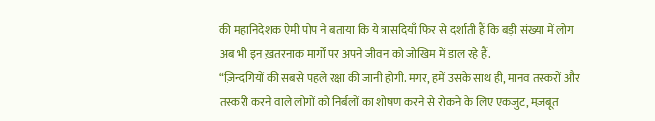की महानिदेशक ऐमी पोप ने बताया कि ये त्रासदियाँ फिर से दर्शाती हैं कि बड़ी संख्या में लोग अब भी इन ख़तरनाक मार्गों पर अपने जीवन को जोखिम में डाल रहे हैं.
“ज़िन्दगियों की सबसे पहले रक्षा की जानी होगी. मगर, हमें उसके साथ ही, मानव तस्करों और तस्करी करने वाले लोगों को निर्बलों का शोषण करने से रोकने के लिए एकजुट, मज़बूत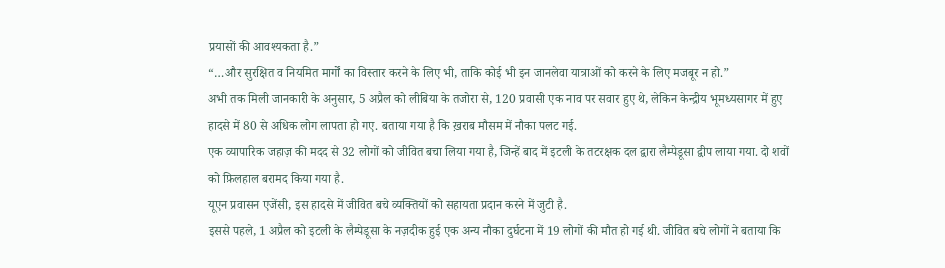प्रयासों की आवश्यकता है.”
“…और सुरक्षित व नियमित मार्गों का विस्तार करने के लिए भी, ताकि कोई भी इन जानलेवा यात्राओं को करने के लिए मजबूर न हो.”
अभी तक मिली जानकारी के अनुसार, 5 अप्रैल को लीबिया के तजोरा से, 120 प्रवासी एक नाव पर सवार हुए थे, लेकिन केन्द्रीय भूमध्यसागर में हुए हादसे में 80 से अधिक लोग लापता हो गए. बताया गया है कि ख़राब मौसम में नौका पलट गई.
एक व्यापारिक जहाज़ की मदद से 32 लोगों को जीवित बचा लिया गया है, जिन्हें बाद में इटली के तटरक्षक दल द्वारा लैम्पेडूसा द्वीप लाया गया. दो शवों को फ़िलहाल बरामद किया गया है.
यूएन प्रवासन एजेंसी, इस हादसे में जीवित बचे व्यक्तियों को सहायता प्रदान करने में जुटी है.
इससे पहले, 1 अप्रैल को इटली के लैम्पेडूसा के नज़दीक हुई एक अन्य नौका दुर्घटना में 19 लोगों की मौत हो गई थी. जीवित बचे लोगों ने बताया कि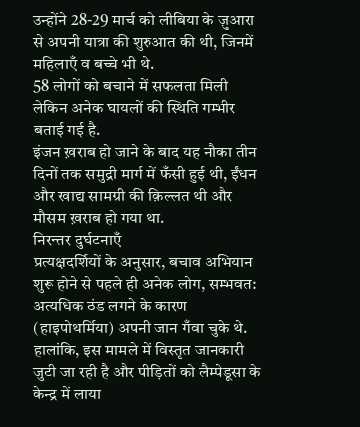उन्होंने 28-29 मार्च को लीबिया के ज़ुआरा से अपनी यात्रा की शुरुआत की थी, जिनमें महिलाएँ व बच्चे भी थे.
58 लोगों को बचाने में सफलता मिली लेकिन अनेक घायलों की स्थिति गम्भीर बताई गई है.
इंजन ख़राब हो जाने के बाद यह नौका तीन दिनों तक समुद्री मार्ग में फँसी हुई थी, ईंधन और खाद्य सामग्री की क़िल्लत थी और मौसम ख़राब हो गया था.
निरन्तर दुर्घटनाएँ
प्रत्यक्षदर्शियों के अनुसार, बचाव अभियान शुरू होने से पहले ही अनेक लोग, सम्भवत: अत्यधिक ठंड लगने के कारण (हाइपोथर्मिया) अपनी जान गँवा चुके थे. हालांकि, इस मामले में विस्तृत जानकारी जुटी जा रही है और पीड़ितों को लैम्पेडूसा के केन्द्र में लाया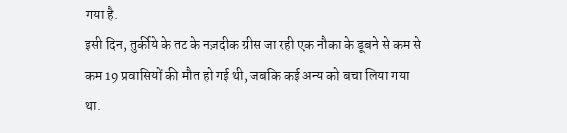गया है.
इसी दिन, तुर्कीये के तट के नज़दीक ग्रीस जा रही एक नौका के डूबने से कम से कम 19 प्रवासियों की मौत हो गई थी, जबकि कई अन्य को बचा लिया गया था.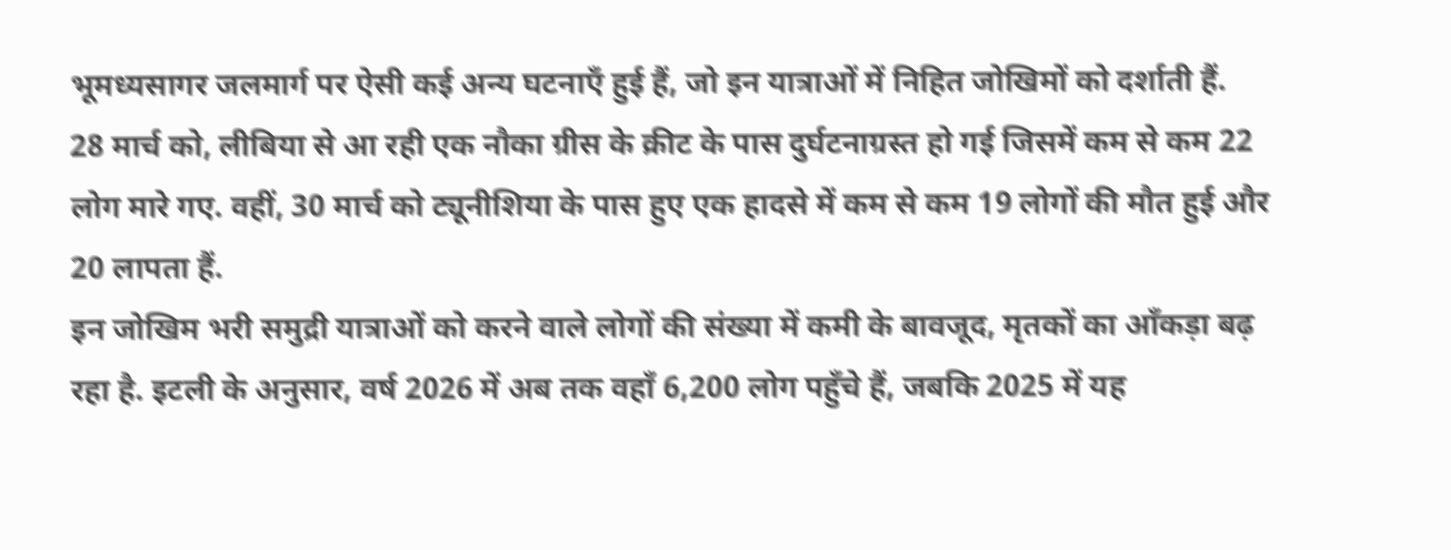भूमध्यसागर जलमार्ग पर ऐसी कई अन्य घटनाएँ हुई हैं, जो इन यात्राओं में निहित जोखिमों को दर्शाती हैं.
28 मार्च को, लीबिया से आ रही एक नौका ग्रीस के क्रीट के पास दुर्घटनाग्रस्त हो गई जिसमें कम से कम 22 लोग मारे गए. वहीं, 30 मार्च को ट्यूनीशिया के पास हुए एक हादसे में कम से कम 19 लोगों की मौत हुई और 20 लापता हैं.
इन जोखिम भरी समुद्री यात्राओं को करने वाले लोगों की संख्या में कमी के बावजूद, मृतकों का आँकड़ा बढ़ रहा है. इटली के अनुसार, वर्ष 2026 में अब तक वहाँ 6,200 लोग पहुँचे हैं, जबकि 2025 में यह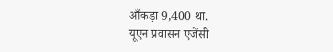आँकड़ा 9,400 था.
यूएन प्रवासन एजेंसी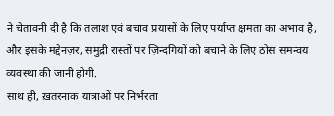ने चेतावनी दी है कि तलाश एवं बचाव प्रयासों के लिए पर्याप्त क्षमता का अभाव है, और इसके मद्देनज़र, समुद्री रास्तों पर ज़िन्दगियों को बचाने के लिए ठोस समन्वय व्यवस्था की जानी होगी.
साथ ही, ख़तरनाक यात्राओं पर निर्भरता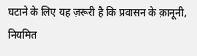घटाने के लिए यह ज़रूरी है कि प्रवासन के क़ानूनी, नियमित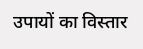उपायों का विस्तार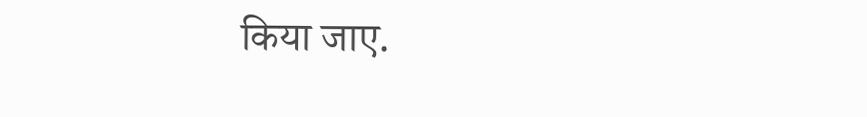किया जाए.